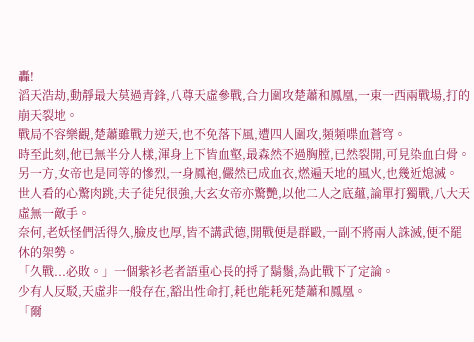轟!
滔天浩劫,動靜最大莫過青鋒,八尊天虛參戰,合力圍攻楚蕭和鳳凰,一東一西兩戰場,打的崩天裂地。
戰局不容樂觀,楚蕭雖戰力逆天,也不免落下風,遭四人圍攻,頻頻喋血蒼穹。
時至此刻,他已無半分人樣,渾身上下皆血壑,最森然不過胸膛,已然裂開,可見染血白骨。
另一方,女帝也是同等的慘烈,一身鳳袍,儼然已成血衣,燃遍天地的風火,也幾近熄滅。
世人看的心驚肉跳,夫子徒兒很強,大玄女帝亦驚艷,以他二人之底蘊,論單打獨戰,八大天虛無一敵手。
奈何,老妖怪們活得久,臉皮也厚,皆不講武德,開戰便是群毆,一副不將兩人誅滅,便不罷休的架勢。
「久戰...必敗。」一個紫衫老者語重心長的捋了鬍鬚,為此戰下了定論。
少有人反駁,天虛非一般存在,豁出性命打,耗也能耗死楚蕭和鳳凰。
「爾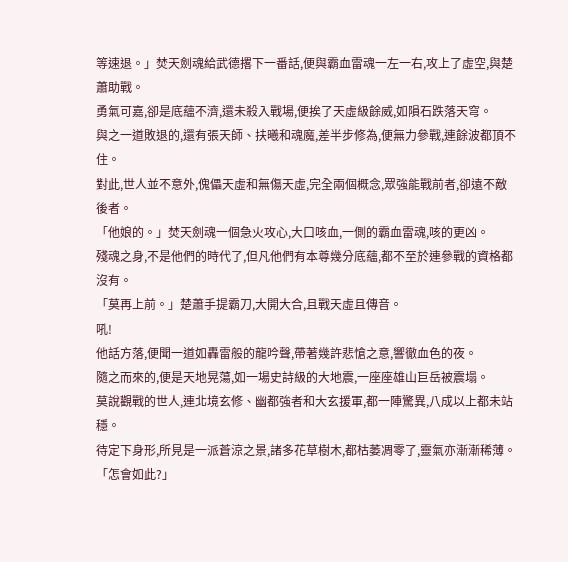等速退。」焚天劍魂給武德撂下一番話,便與霸血雷魂一左一右,攻上了虛空,與楚蕭助戰。
勇氣可嘉,卻是底蘊不濟,還未殺入戰場,便挨了天虛級餘威,如隕石跌落天穹。
與之一道敗退的,還有張天師、扶曦和魂魔,差半步修為,便無力參戰,連餘波都頂不住。
對此,世人並不意外,傀儡天虛和無傷天虛,完全兩個概念,眾強能戰前者,卻遠不敵後者。
「他娘的。」焚天劍魂一個急火攻心,大口咳血,一側的霸血雷魂,咳的更凶。
殘魂之身,不是他們的時代了,但凡他們有本尊幾分底蘊,都不至於連參戰的資格都沒有。
「莫再上前。」楚蕭手提霸刀,大開大合,且戰天虛且傳音。
吼!
他話方落,便聞一道如轟雷般的龍吟聲,帶著幾許悲愴之意,響徹血色的夜。
隨之而來的,便是天地晃蕩,如一場史詩級的大地震,一座座雄山巨岳被震塌。
莫說觀戰的世人,連北境玄修、幽都強者和大玄援軍,都一陣驚異,八成以上都未站穩。
待定下身形,所見是一派蒼涼之景,諸多花草樹木,都枯萎凋零了,靈氣亦漸漸稀薄。
「怎會如此?」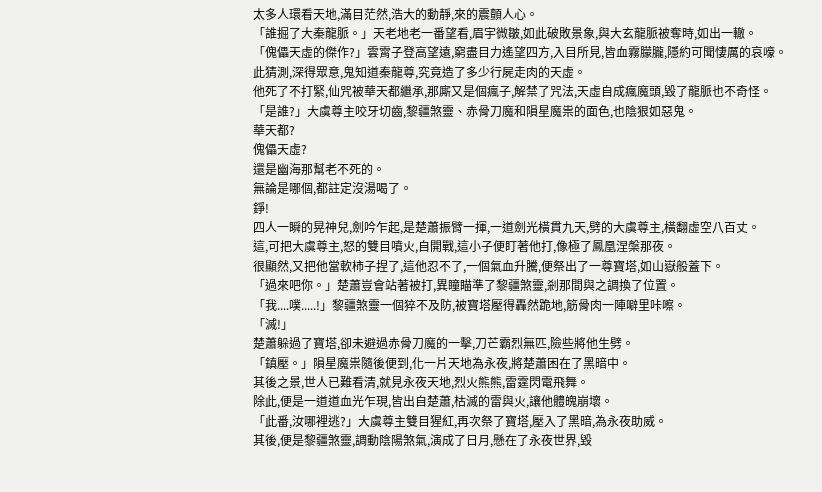太多人環看天地,滿目茫然,浩大的動靜,來的震顫人心。
「誰掘了大秦龍脈。」天老地老一番望看,眉宇微皺,如此破敗景象,與大玄龍脈被奪時,如出一轍。
「傀儡天虛的傑作?」雲霄子登高望遠,窮盡目力遙望四方,入目所見,皆血霧朦朧,隱約可聞悽厲的哀嚎。
此猜測,深得眾意,鬼知道秦龍尊,究竟造了多少行屍走肉的天虛。
他死了不打緊,仙咒被華天都繼承,那廝又是個瘋子,解禁了咒法,天虛自成瘋魔頭,毀了龍脈也不奇怪。
「是誰?」大虞尊主咬牙切齒,黎疆煞靈、赤骨刀魔和隕星魔祟的面色,也陰狠如惡鬼。
華天都?
傀儡天虛?
還是幽海那幫老不死的。
無論是哪個,都註定沒湯喝了。
錚!
四人一瞬的晃神兒,劍吟乍起,是楚蕭振臂一揮,一道劍光橫貫九天,劈的大虞尊主,橫翻虛空八百丈。
這,可把大虞尊主,怒的雙目噴火,自開戰,這小子便盯著他打,像極了鳳凰涅槃那夜。
很顯然,又把他當軟柿子捏了,這他忍不了,一個氣血升騰,便祭出了一尊寶塔,如山嶽般蓋下。
「過來吧你。」楚蕭豈會站著被打,異瞳瞄準了黎疆煞靈,剎那間與之調換了位置。
「我....噗.....!」黎疆煞靈一個猝不及防,被寶塔壓得轟然跪地,筋骨肉一陣噼里咔嚓。
「滅!」
楚蕭躲過了寶塔,卻未避過赤骨刀魔的一擊,刀芒霸烈無匹,險些將他生劈。
「鎮壓。」隕星魔祟隨後便到,化一片天地為永夜,將楚蕭困在了黑暗中。
其後之景,世人已難看清,就見永夜天地,烈火熊熊,雷霆閃電飛舞。
除此,便是一道道血光乍現,皆出自楚蕭,枯滅的雷與火,讓他體魄崩壞。
「此番,汝哪裡逃?」大虞尊主雙目猩紅,再次祭了寶塔,壓入了黑暗,為永夜助威。
其後,便是黎疆煞靈,調動陰陽煞氣,演成了日月,懸在了永夜世界,毀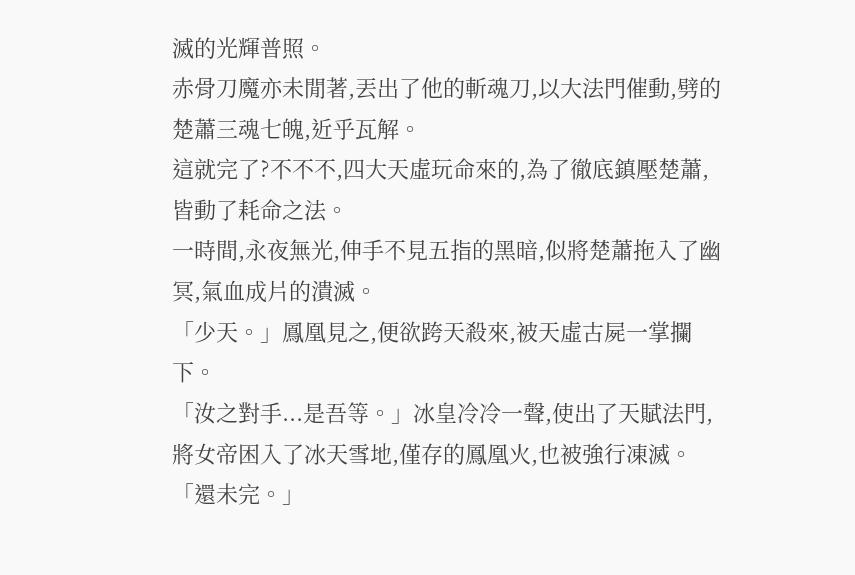滅的光輝普照。
赤骨刀魔亦未閒著,丟出了他的斬魂刀,以大法門催動,劈的楚蕭三魂七魄,近乎瓦解。
這就完了?不不不,四大天虛玩命來的,為了徹底鎮壓楚蕭,皆動了耗命之法。
一時間,永夜無光,伸手不見五指的黑暗,似將楚蕭拖入了幽冥,氣血成片的潰滅。
「少天。」鳳凰見之,便欲跨天殺來,被天虛古屍一掌攔下。
「汝之對手...是吾等。」冰皇冷冷一聲,使出了天賦法門,將女帝困入了冰天雪地,僅存的鳳凰火,也被強行凍滅。
「還未完。」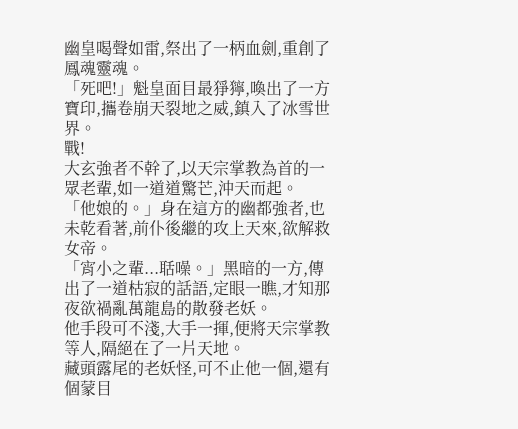幽皇喝聲如雷,祭出了一柄血劍,重創了鳳魂靈魂。
「死吧!」魁皇面目最猙獰,喚出了一方寶印,攜卷崩天裂地之威,鎮入了冰雪世界。
戰!
大玄強者不幹了,以天宗掌教為首的一眾老輩,如一道道驚芒,沖天而起。
「他娘的。」身在這方的幽都強者,也未乾看著,前仆後繼的攻上天來,欲解救女帝。
「宵小之輩...聒噪。」黑暗的一方,傳出了一道枯寂的話語,定眼一瞧,才知那夜欲禍亂萬龍島的散發老妖。
他手段可不淺,大手一揮,便將天宗掌教等人,隔絕在了一片天地。
藏頭露尾的老妖怪,可不止他一個,還有個蒙目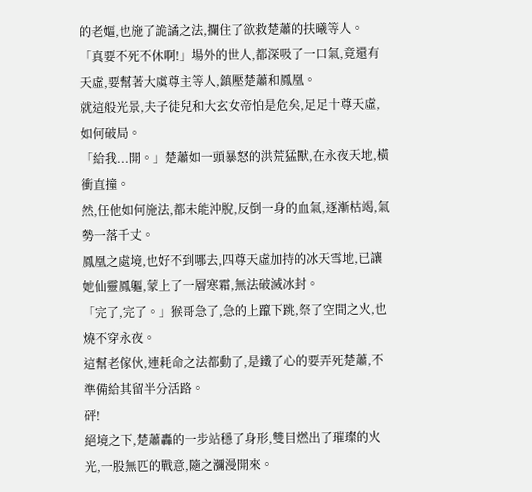的老嫗,也施了詭譎之法,攔住了欲救楚蕭的扶曦等人。
「真要不死不休啊!」場外的世人,都深吸了一口氣,竟還有天虛,要幫著大虞尊主等人,鎮壓楚蕭和鳳凰。
就這般光景,夫子徒兒和大玄女帝怕是危矣,足足十尊天虛,如何破局。
「給我...開。」楚蕭如一頭暴怒的洪荒猛獸,在永夜天地,橫衝直撞。
然,任他如何施法,都未能沖脫,反倒一身的血氣,逐漸枯竭,氣勢一落千丈。
鳳凰之處境,也好不到哪去,四尊天虛加持的冰天雪地,已讓她仙靈鳳軀,蒙上了一層寒霜,無法破滅冰封。
「完了,完了。」猴哥急了,急的上躥下跳,祭了空間之火,也燒不穿永夜。
這幫老傢伙,連耗命之法都動了,是鐵了心的要弄死楚蕭,不準備給其留半分活路。
砰!
絕境之下,楚蕭轟的一步站穩了身形,雙目燃出了璀璨的火光,一股無匹的戰意,隨之瀰漫開來。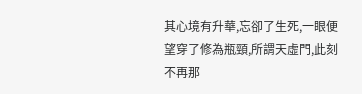其心境有升華,忘卻了生死,一眼便望穿了修為瓶頸,所謂天虛門,此刻不再那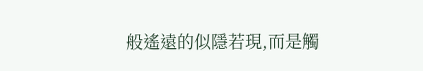般遙遠的似隱若現,而是觸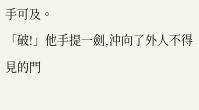手可及。
「破!」他手提一劍,沖向了外人不得見的門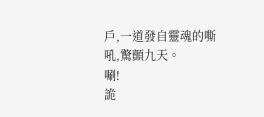戶,一道發自靈魂的嘶吼,驚顫九天。
唰!
詭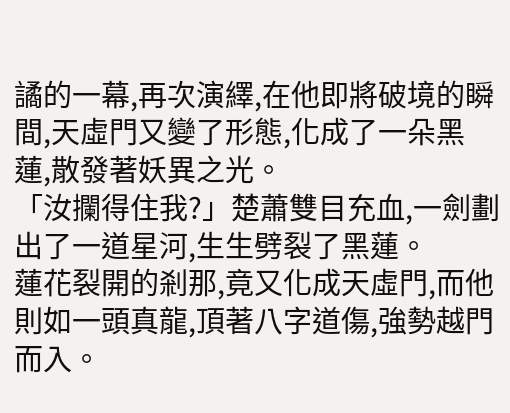譎的一幕,再次演繹,在他即將破境的瞬間,天虛門又變了形態,化成了一朵黑蓮,散發著妖異之光。
「汝攔得住我?」楚蕭雙目充血,一劍劃出了一道星河,生生劈裂了黑蓮。
蓮花裂開的剎那,竟又化成天虛門,而他則如一頭真龍,頂著八字道傷,強勢越門而入。